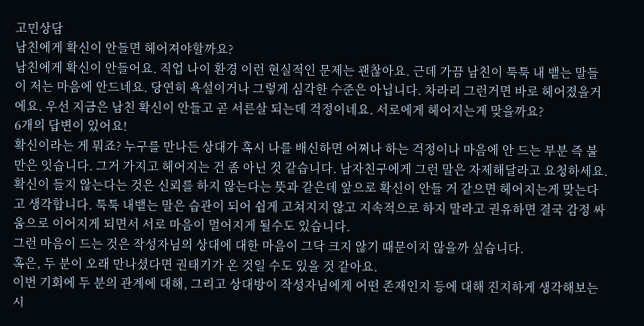고민상담
남친에게 확신이 안들면 헤어져야할까요?
남친에게 확신이 안들어요. 직업 나이 환경 이런 현실적인 문제는 괜찮아요. 근데 가끔 남친이 툭툭 내 뱉는 말들이 저는 마음에 안드네요. 당연히 욕설이거나 그렇게 심각한 수준은 아닙니다. 차라리 그런거면 바로 헤어졌을거에요. 우선 지금은 남친 확신이 안들고 곧 서른살 되는데 걱정이네요. 서로에게 헤어지는게 맞을까요?
6개의 답변이 있어요!
확신이라는 게 뭐죠? 누구를 만나든 상대가 혹시 나를 배신하면 어쩌나 하는 걱정이나 마음에 안 드는 부분 즉 불만은 잇습니다. 그거 가지고 헤어지는 건 좀 아닌 것 같습니다. 남자친구에게 그런 말은 자제해달라고 요청하세요.
확신이 들지 않는다는 것은 신뢰를 하지 않는다는 뜻과 같은데 앞으로 확신이 안들 거 같으면 헤어지는게 맞는다고 생각합니다. 툭툭 내뱉는 말은 습관이 되어 쉽게 고쳐지지 않고 지속적으로 하지 말라고 권유하면 결국 감정 싸움으로 이어지게 되면서 서로 마음이 멀어지게 될수도 있습니다.
그런 마음이 드는 것은 작성자님의 상대에 대한 마음이 그닥 크지 않기 때문이지 않을까 싶습니다.
혹은, 두 분이 오래 만나셨다면 권태기가 온 것일 수도 있을 것 같아요.
이번 기회에 두 분의 관계에 대해, 그리고 상대방이 작성자님에게 어떤 존재인지 등에 대해 진지하게 생각해보는 시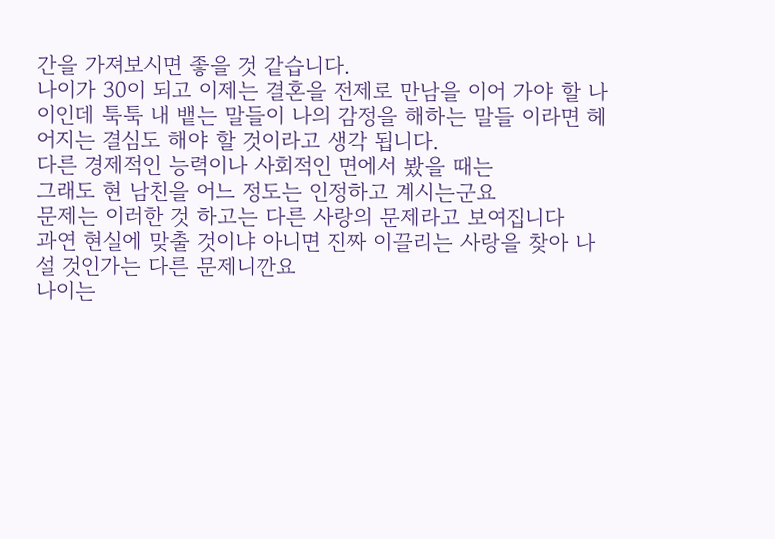간을 가져보시면 좋을 것 같습니다.
나이가 30이 되고 이제는 결혼을 전제로 만남을 이어 가야 할 나이인데 툭툭 내 뱉는 말들이 나의 감정을 해하는 말들 이라면 헤어지는 결심도 해야 할 것이라고 생각 됩니다.
다른 경제적인 능력이나 사회적인 면에서 봤을 때는
그래도 현 남친을 어느 정도는 인정하고 계시는군요
문제는 이러한 것 하고는 다른 사랑의 문제라고 보여집니다
과연 현실에 맞출 것이냐 아니면 진짜 이끌리는 사랑을 찾아 나설 것인가는 다른 문제니깐요
나이는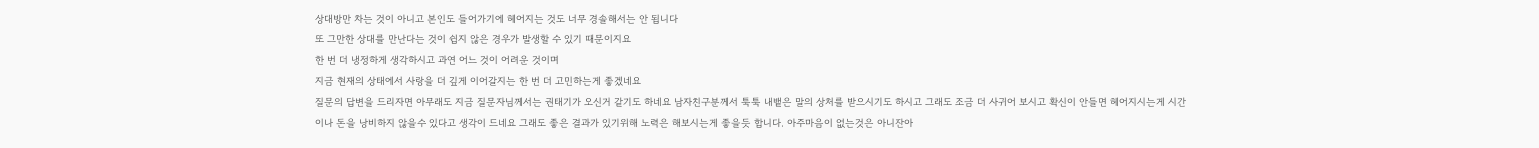상대방만 차는 것이 아니고 본인도 들어가기에 헤어지는 것도 너무 경솔해서는 안 됩니다
또 그만한 상대를 만난다는 것이 쉽지 않은 경우가 발생할 수 있기 때문이지요
한 번 더 냉정하게 생각하시고 과연 어느 것이 어려운 것이며
지금 현재의 상태에서 사랑을 더 깊게 이어갈지는 한 번 더 고민하는게 좋겠네요
질문의 답변을 드리자면 아무래도 지금 질문자님께서는 권태기가 오신거 같기도 하네요 남자친구분께서 툭툭 내뱉은 말의 상처를 받으시기도 하시고 그래도 조금 더 사귀어 보시고 확신이 안들면 헤어지시는게 시간이나 돈을 낭비하지 않을수 있다고 생각이 드네요 그래도 좋은 결과가 있기위해 노력은 해보시는게 좋을듯 합니다. 아주마음이 없는것은 아니잔아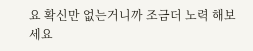요 확신만 없는거니까 조금더 노력 해보세요